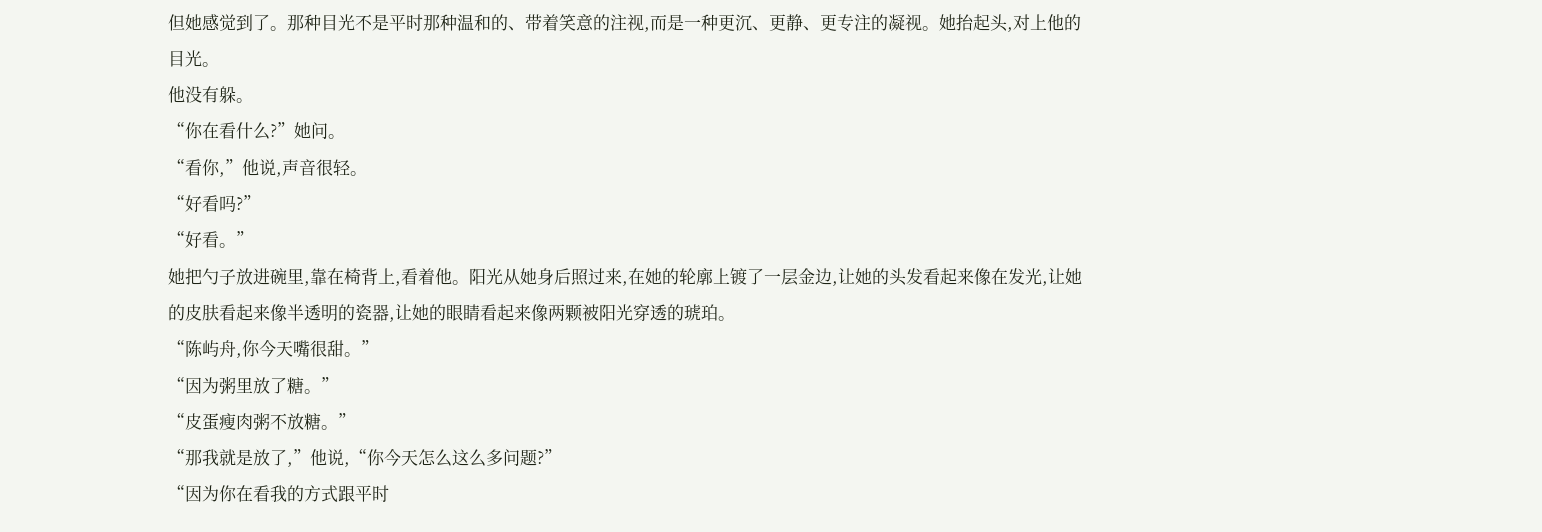但她感觉到了。那种目光不是平时那种温和的、带着笑意的注视,而是一种更沉、更静、更专注的凝视。她抬起头,对上他的目光。
他没有躲。
“你在看什么?”她问。
“看你,”他说,声音很轻。
“好看吗?”
“好看。”
她把勺子放进碗里,靠在椅背上,看着他。阳光从她身后照过来,在她的轮廓上镀了一层金边,让她的头发看起来像在发光,让她的皮肤看起来像半透明的瓷器,让她的眼睛看起来像两颗被阳光穿透的琥珀。
“陈屿舟,你今天嘴很甜。”
“因为粥里放了糖。”
“皮蛋瘦肉粥不放糖。”
“那我就是放了,”他说,“你今天怎么这么多问题?”
“因为你在看我的方式跟平时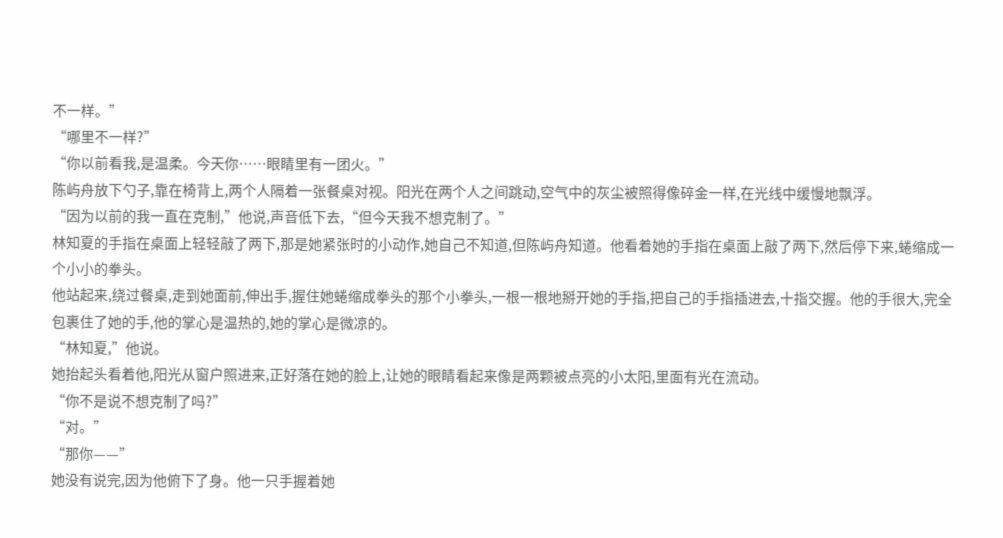不一样。”
“哪里不一样?”
“你以前看我,是温柔。今天你……眼睛里有一团火。”
陈屿舟放下勺子,靠在椅背上,两个人隔着一张餐桌对视。阳光在两个人之间跳动,空气中的灰尘被照得像碎金一样,在光线中缓慢地飘浮。
“因为以前的我一直在克制,”他说,声音低下去,“但今天我不想克制了。”
林知夏的手指在桌面上轻轻敲了两下,那是她紧张时的小动作,她自己不知道,但陈屿舟知道。他看着她的手指在桌面上敲了两下,然后停下来,蜷缩成一个小小的拳头。
他站起来,绕过餐桌,走到她面前,伸出手,握住她蜷缩成拳头的那个小拳头,一根一根地掰开她的手指,把自己的手指插进去,十指交握。他的手很大,完全包裹住了她的手,他的掌心是温热的,她的掌心是微凉的。
“林知夏,”他说。
她抬起头看着他,阳光从窗户照进来,正好落在她的脸上,让她的眼睛看起来像是两颗被点亮的小太阳,里面有光在流动。
“你不是说不想克制了吗?”
“对。”
“那你——”
她没有说完,因为他俯下了身。他一只手握着她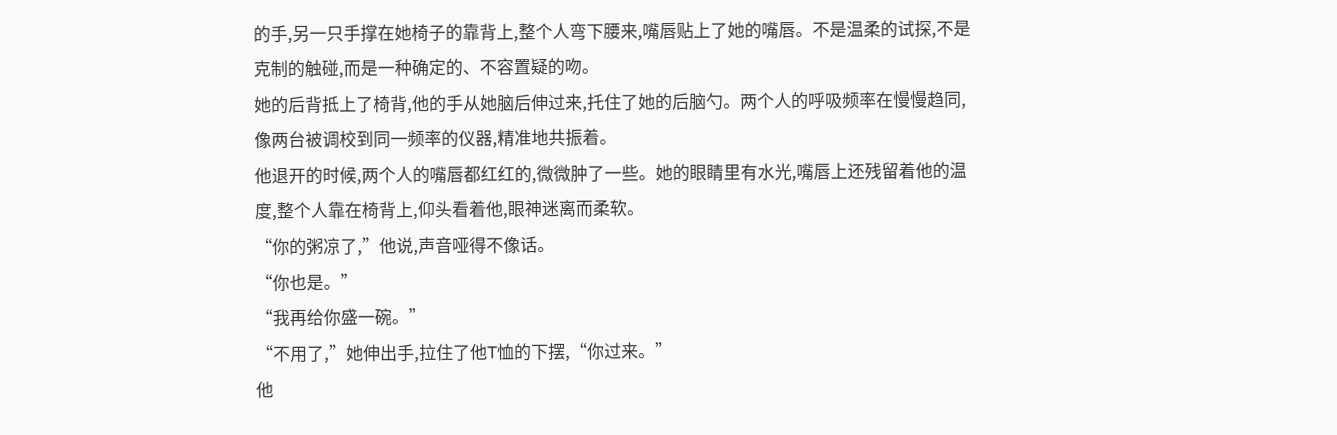的手,另一只手撑在她椅子的靠背上,整个人弯下腰来,嘴唇贴上了她的嘴唇。不是温柔的试探,不是克制的触碰,而是一种确定的、不容置疑的吻。
她的后背抵上了椅背,他的手从她脑后伸过来,托住了她的后脑勺。两个人的呼吸频率在慢慢趋同,像两台被调校到同一频率的仪器,精准地共振着。
他退开的时候,两个人的嘴唇都红红的,微微肿了一些。她的眼睛里有水光,嘴唇上还残留着他的温度,整个人靠在椅背上,仰头看着他,眼神迷离而柔软。
“你的粥凉了,”他说,声音哑得不像话。
“你也是。”
“我再给你盛一碗。”
“不用了,”她伸出手,拉住了他T恤的下摆,“你过来。”
他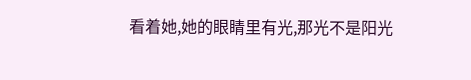看着她,她的眼睛里有光,那光不是阳光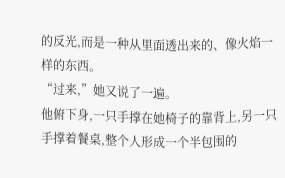的反光,而是一种从里面透出来的、像火焰一样的东西。
“过来,”她又说了一遍。
他俯下身,一只手撑在她椅子的靠背上,另一只手撑着餐桌,整个人形成一个半包围的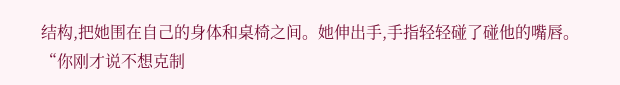结构,把她围在自己的身体和桌椅之间。她伸出手,手指轻轻碰了碰他的嘴唇。
“你刚才说不想克制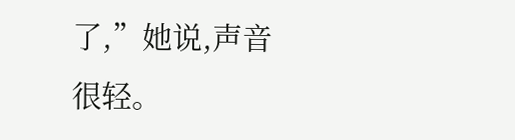了,”她说,声音很轻。